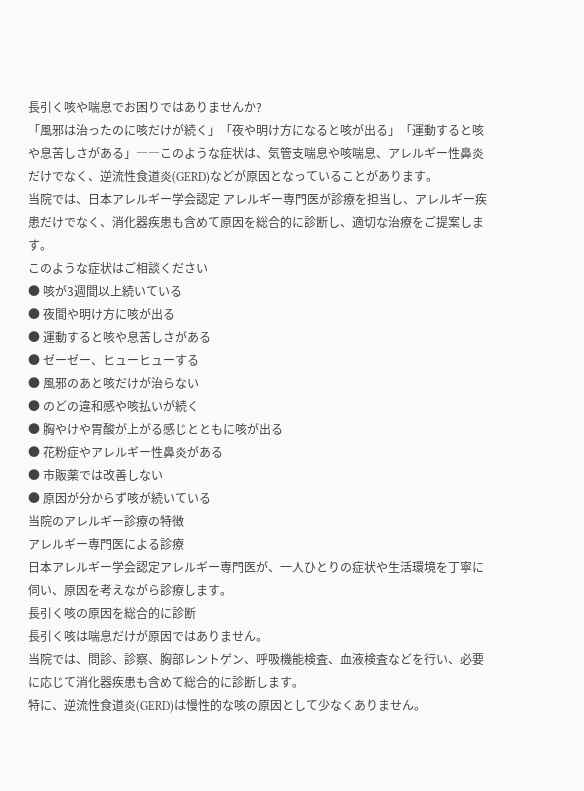長引く咳や喘息でお困りではありませんか?
「風邪は治ったのに咳だけが続く」「夜や明け方になると咳が出る」「運動すると咳や息苦しさがある」――このような症状は、気管支喘息や咳喘息、アレルギー性鼻炎だけでなく、逆流性食道炎(GERD)などが原因となっていることがあります。
当院では、日本アレルギー学会認定 アレルギー専門医が診療を担当し、アレルギー疾患だけでなく、消化器疾患も含めて原因を総合的に診断し、適切な治療をご提案します。
このような症状はご相談ください
● 咳が3週間以上続いている
● 夜間や明け方に咳が出る
● 運動すると咳や息苦しさがある
● ゼーゼー、ヒューヒューする
● 風邪のあと咳だけが治らない
● のどの違和感や咳払いが続く
● 胸やけや胃酸が上がる感じとともに咳が出る
● 花粉症やアレルギー性鼻炎がある
● 市販薬では改善しない
● 原因が分からず咳が続いている
当院のアレルギー診療の特徴
アレルギー専門医による診療
日本アレルギー学会認定アレルギー専門医が、一人ひとりの症状や生活環境を丁寧に伺い、原因を考えながら診療します。
長引く咳の原因を総合的に診断
長引く咳は喘息だけが原因ではありません。
当院では、問診、診察、胸部レントゲン、呼吸機能検査、血液検査などを行い、必要に応じて消化器疾患も含めて総合的に診断します。
特に、逆流性食道炎(GERD)は慢性的な咳の原因として少なくありません。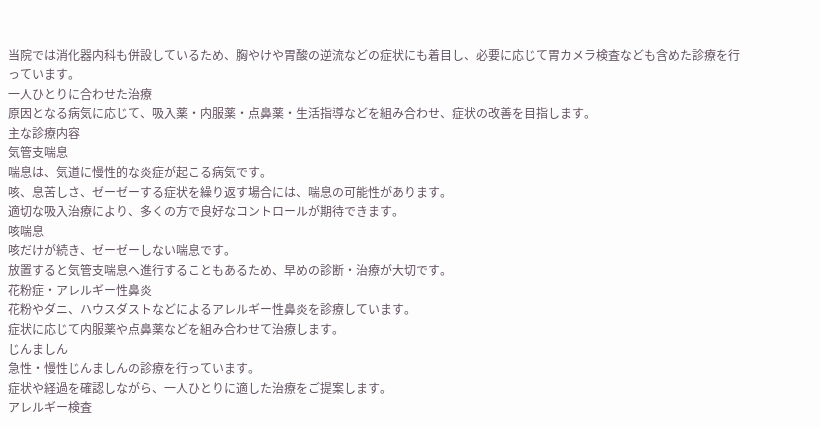当院では消化器内科も併設しているため、胸やけや胃酸の逆流などの症状にも着目し、必要に応じて胃カメラ検査なども含めた診療を行っています。
一人ひとりに合わせた治療
原因となる病気に応じて、吸入薬・内服薬・点鼻薬・生活指導などを組み合わせ、症状の改善を目指します。
主な診療内容
気管支喘息
喘息は、気道に慢性的な炎症が起こる病気です。
咳、息苦しさ、ゼーゼーする症状を繰り返す場合には、喘息の可能性があります。
適切な吸入治療により、多くの方で良好なコントロールが期待できます。
咳喘息
咳だけが続き、ゼーゼーしない喘息です。
放置すると気管支喘息へ進行することもあるため、早めの診断・治療が大切です。
花粉症・アレルギー性鼻炎
花粉やダニ、ハウスダストなどによるアレルギー性鼻炎を診療しています。
症状に応じて内服薬や点鼻薬などを組み合わせて治療します。
じんましん
急性・慢性じんましんの診療を行っています。
症状や経過を確認しながら、一人ひとりに適した治療をご提案します。
アレルギー検査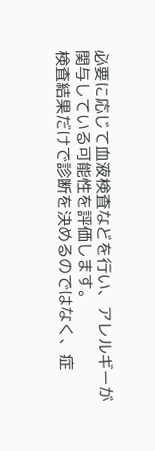必要に応じて血液検査などを行い、アレルギーが関与している可能性を評価します。
検査結果だけで診断を決めるのではなく、症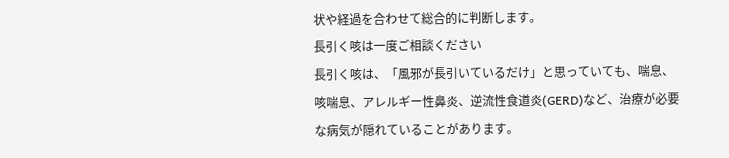状や経過を合わせて総合的に判断します。
長引く咳は一度ご相談ください
長引く咳は、「風邪が長引いているだけ」と思っていても、喘息、咳喘息、アレルギー性鼻炎、逆流性食道炎(GERD)など、治療が必要な病気が隠れていることがあります。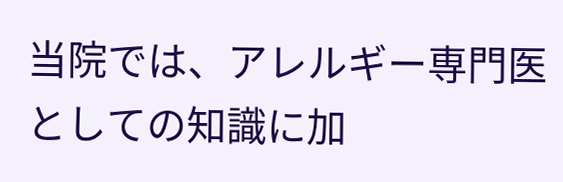当院では、アレルギー専門医としての知識に加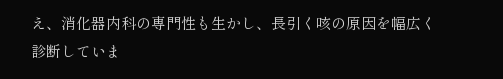え、消化器内科の専門性も生かし、長引く咳の原因を幅広く診断していま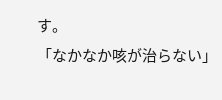す。
「なかなか咳が治らない」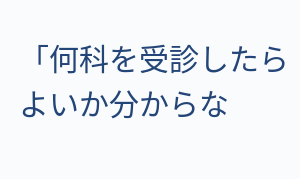「何科を受診したらよいか分からな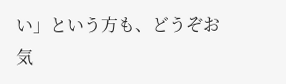い」という方も、どうぞお気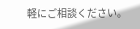軽にご相談ください。